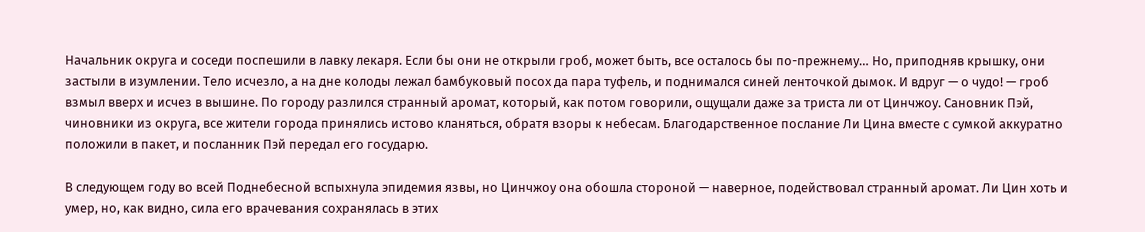Начальник округа и соседи поспешили в лавку лекаря. Если бы они не открыли гроб, может быть, все осталось бы по-прежнему… Но, приподняв крышку, они застыли в изумлении. Тело исчезло, а на дне колоды лежал бамбуковый посох да пара туфель, и поднимался синей ленточкой дымок. И вдруг — о чудо! — гроб взмыл вверх и исчез в вышине. По городу разлился странный аромат, который, как потом говорили, ощущали даже за триста ли от Цинчжоу. Сановник Пэй, чиновники из округа, все жители города принялись истово кланяться, обратя взоры к небесам. Благодарственное послание Ли Цина вместе с сумкой аккуратно положили в пакет, и посланник Пэй передал его государю.

В следующем году во всей Поднебесной вспыхнула эпидемия язвы, но Цинчжоу она обошла стороной — наверное, подействовал странный аромат. Ли Цин хоть и умер, но, как видно, сила его врачевания сохранялась в этих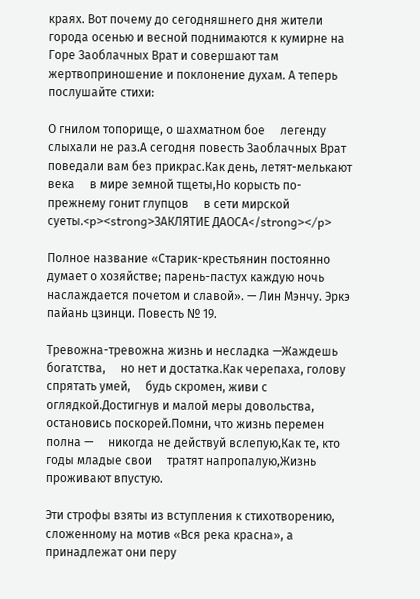краях. Вот почему до сегодняшнего дня жители города осенью и весной поднимаются к кумирне на Горе Заоблачных Врат и совершают там жертвоприношение и поклонение духам. А теперь послушайте стихи:

О гнилом топорище, о шахматном бое     легенду слыхали не раз.А сегодня повесть Заоблачных Врат     поведали вам без прикрас.Как день, летят-мелькают века     в мире земной тщеты,Но корысть по-прежнему гонит глупцов     в сети мирской суеты.<p><strong>ЗАКЛЯТИЕ ДАОСА</strong></p>

Полное название «Старик-крестьянин постоянно думает о хозяйстве; парень-пастух каждую ночь наслаждается почетом и славой». — Лин Мэнчу. Эркэ пайань цзинци. Повесть № 19.

Тревожна-тревожна жизнь и несладка —Жаждешь богатства,     но нет и достатка.Как черепаха, голову спрятать умей,     будь скромен, живи с оглядкой.Достигнув и малой меры довольства,     остановись поскорей.Помни, что жизнь перемен полна —     никогда не действуй вслепую,Как те, кто годы младые свои     тратят напропалую,Жизнь проживают впустую.

Эти строфы взяты из вступления к стихотворению, сложенному на мотив «Вся река красна», а принадлежат они перу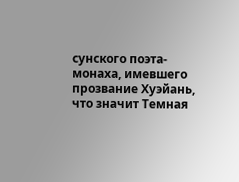сунского поэта-монаха, имевшего прозвание Хуэйань, что значит Темная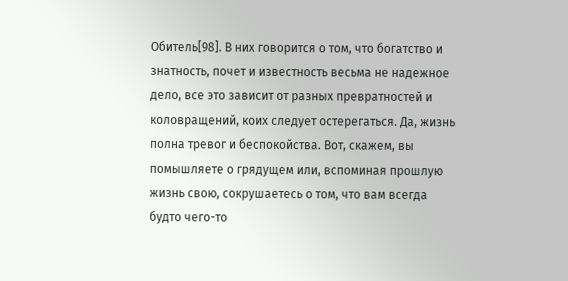Обитель[98]. В них говорится о том, что богатство и знатность, почет и известность весьма не надежное дело, все это зависит от разных превратностей и коловращений, коих следует остерегаться. Да, жизнь полна тревог и беспокойства. Вот, скажем, вы помышляете о грядущем или, вспоминая прошлую жизнь свою, сокрушаетесь о том, что вам всегда будто чего-то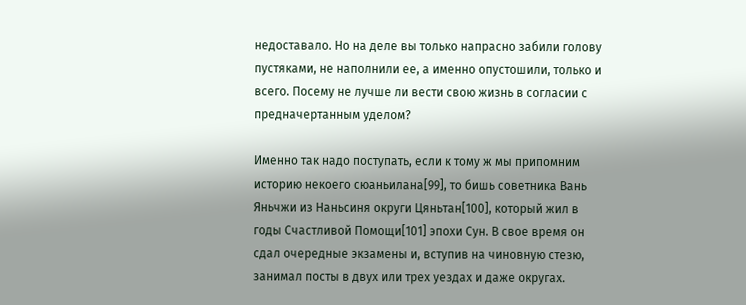недоставало. Но на деле вы только напрасно забили голову пустяками, не наполнили ее, а именно опустошили, только и всего. Посему не лучше ли вести свою жизнь в согласии с предначертанным уделом?

Именно так надо поступать, если к тому ж мы припомним историю некоего сюаньилана[99], то бишь советника Вань Яньчжи из Наньсиня округи Цяньтан[100], который жил в годы Счастливой Помощи[101] эпохи Сун. В свое время он сдал очередные экзамены и, вступив на чиновную стезю, занимал посты в двух или трех уездах и даже округах.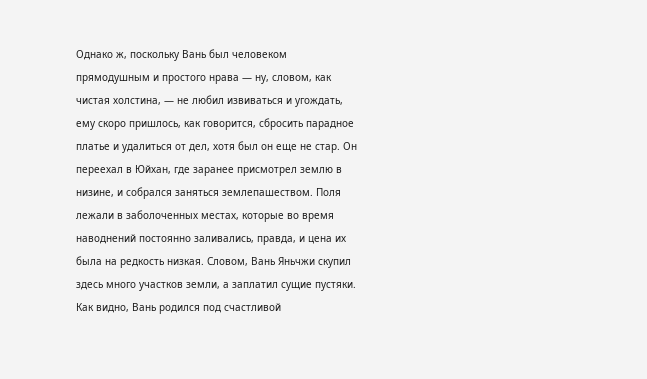Однако ж, поскольку Вань был человеком прямодушным и простого нрава — ну, словом, как чистая холстина, — не любил извиваться и угождать, ему скоро пришлось, как говорится, сбросить парадное платье и удалиться от дел, хотя был он еще не стар. Он переехал в Юйхан, где заранее присмотрел землю в низине, и собрался заняться землепашеством. Поля лежали в заболоченных местах, которые во время наводнений постоянно заливались, правда, и цена их была на редкость низкая. Словом, Вань Яньчжи скупил здесь много участков земли, а заплатил сущие пустяки. Как видно, Вань родился под счастливой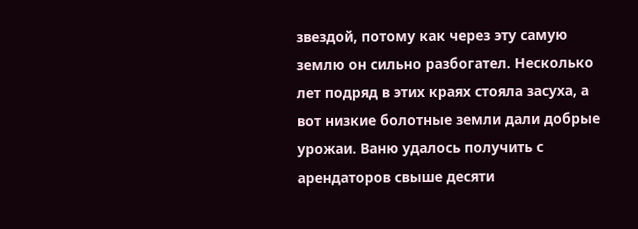звездой, потому как через эту самую землю он сильно разбогател. Несколько лет подряд в этих краях стояла засуха, а вот низкие болотные земли дали добрые урожаи. Ваню удалось получить с арендаторов свыше десяти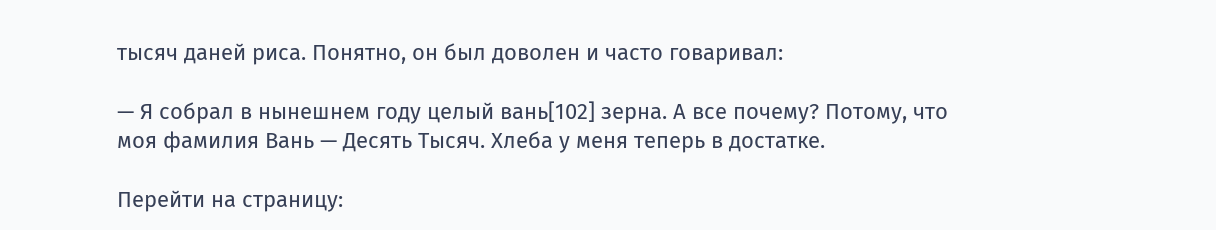тысяч даней риса. Понятно, он был доволен и часто говаривал:

— Я собрал в нынешнем году целый вань[102] зерна. А все почему? Потому, что моя фамилия Вань — Десять Тысяч. Хлеба у меня теперь в достатке.

Перейти на страницу: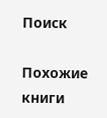Поиск

Похожие книги